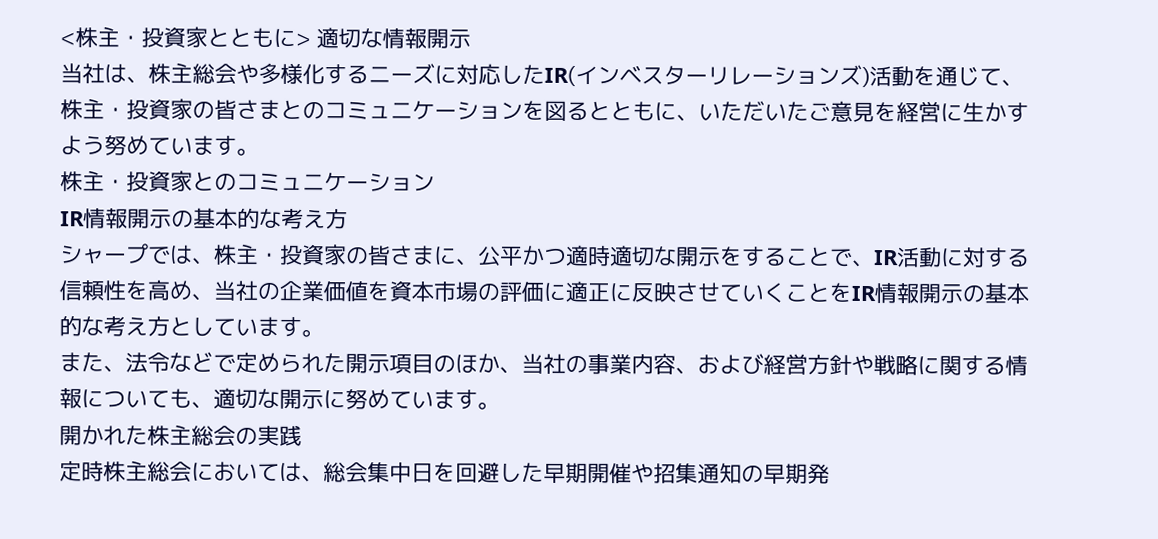<株主・投資家とともに> 適切な情報開示
当社は、株主総会や多様化するニーズに対応したIR(インベスターリレーションズ)活動を通じて、株主・投資家の皆さまとのコミュニケーションを図るとともに、いただいたご意見を経営に生かすよう努めています。
株主・投資家とのコミュニケーション
IR情報開示の基本的な考え方
シャープでは、株主・投資家の皆さまに、公平かつ適時適切な開示をすることで、IR活動に対する信頼性を高め、当社の企業価値を資本市場の評価に適正に反映させていくことをIR情報開示の基本的な考え方としています。
また、法令などで定められた開示項目のほか、当社の事業内容、および経営方針や戦略に関する情報についても、適切な開示に努めています。
開かれた株主総会の実践
定時株主総会においては、総会集中日を回避した早期開催や招集通知の早期発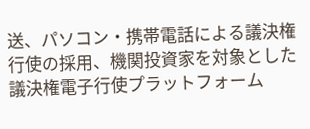送、パソコン・携帯電話による議決権行使の採用、機関投資家を対象とした議決権電子行使プラットフォーム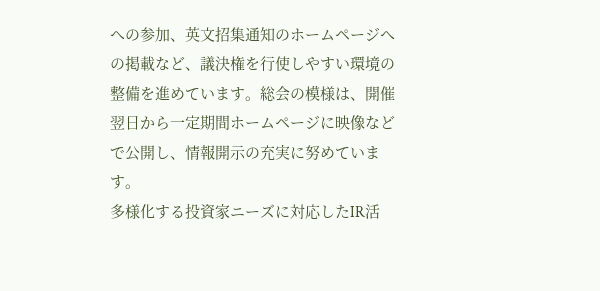への参加、英文招集通知のホームページへの掲載など、議決権を行使しやすい環境の整備を進めています。総会の模様は、開催翌日から一定期間ホームページに映像などで公開し、情報開示の充実に努めています。
多様化する投資家ニーズに対応したIR活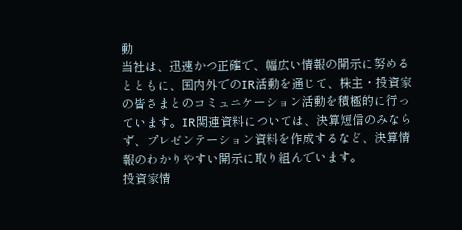動
当社は、迅速かつ正確で、幅広い情報の開示に努めるとともに、国内外でのIR活動を通じて、株主・投資家の皆さまとのコミュニケーション活動を積極的に行っています。IR関連資料については、決算短信のみならず、プレゼンテーション資料を作成するなど、決算情報のわかりやすい開示に取り組んでいます。
投資家情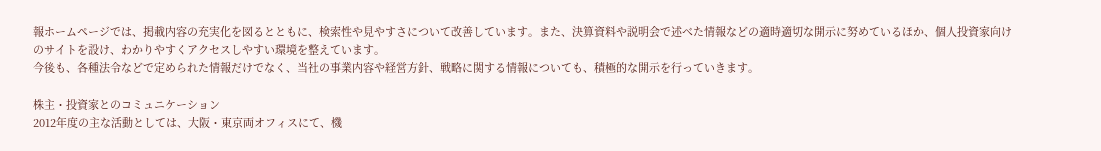報ホームページでは、掲載内容の充実化を図るとともに、検索性や見やすさについて改善しています。また、決算資料や説明会で述べた情報などの適時適切な開示に努めているほか、個人投資家向けのサイトを設け、わかりやすくアクセスしやすい環境を整えています。
今後も、各種法令などで定められた情報だけでなく、当社の事業内容や経営方針、戦略に関する情報についても、積極的な開示を行っていきます。

株主・投資家とのコミュニケーション
2012年度の主な活動としては、大阪・東京両オフィスにて、機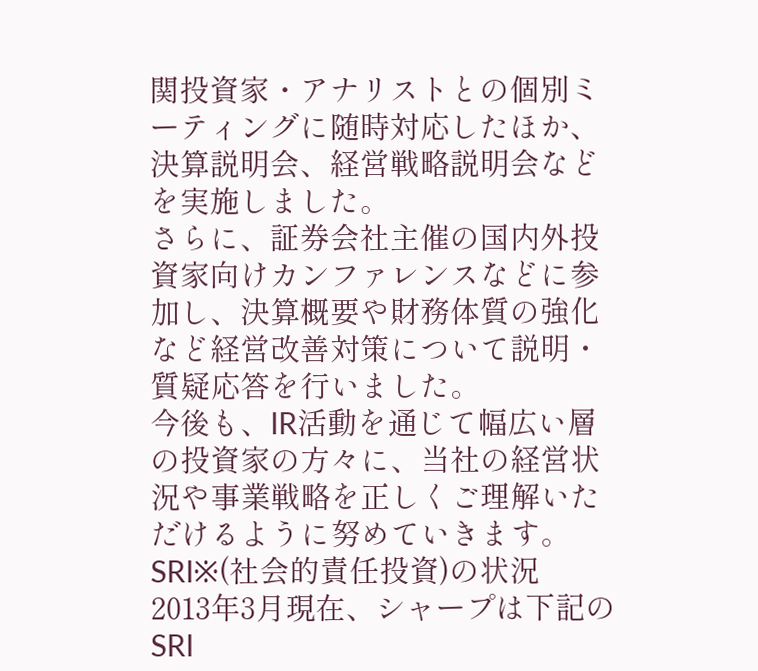関投資家・アナリストとの個別ミーティングに随時対応したほか、決算説明会、経営戦略説明会などを実施しました。
さらに、証券会社主催の国内外投資家向けカンファレンスなどに参加し、決算概要や財務体質の強化など経営改善対策について説明・質疑応答を行いました。
今後も、IR活動を通じて幅広い層の投資家の方々に、当社の経営状況や事業戦略を正しくご理解いただけるように努めていきます。
SRI※(社会的責任投資)の状況
2013年3月現在、シャープは下記のSRI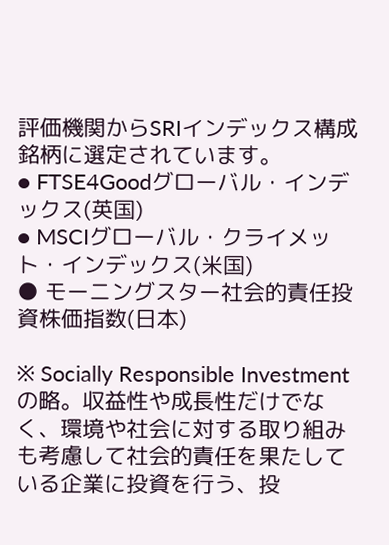評価機関からSRIインデックス構成銘柄に選定されています。
● FTSE4Goodグローバル・インデックス(英国)
● MSCIグローバル・クライメット・インデックス(米国)
● モーニングスター社会的責任投資株価指数(日本)

※ Socially Responsible Investmentの略。収益性や成長性だけでなく、環境や社会に対する取り組みも考慮して社会的責任を果たしている企業に投資を行う、投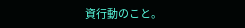資行動のこと。